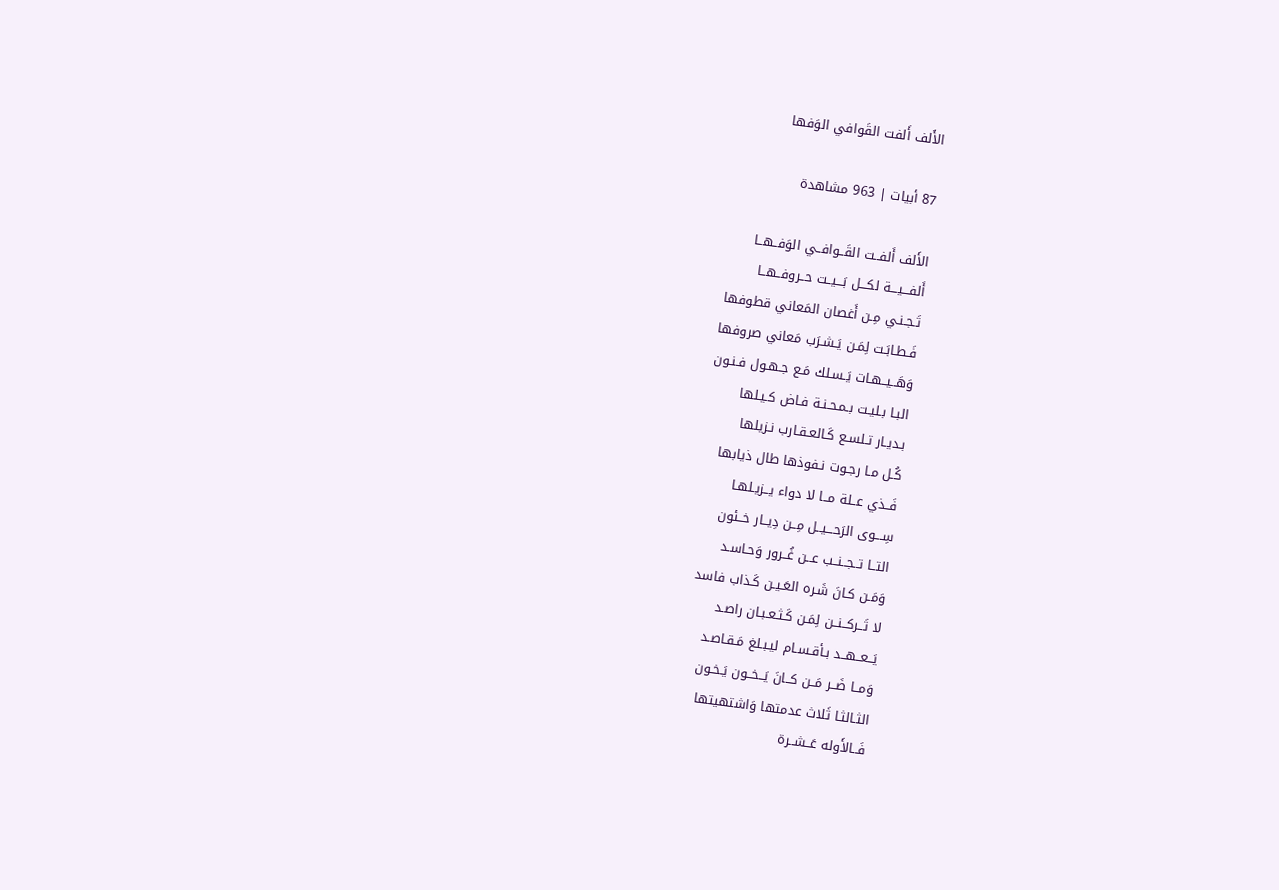الأَلف أَلفت القَوافي الوَفها

87 أبيات | 963 مشاهدة

الأَلف أَلفــت القَــوافــي الوَفــهــا
أَلفـــيـــة لكـــل بَـــيــت حــروفــهــا
تَـجـنـي مِـن أَغصان المَعاني قطوفها
فَـطـابَـت لِمَـن يَـشـرَب مَعاني صروفها
وَهَــيــهـات يَـسـلك مَـع جـهـول فـنـون
البـا بـليـت بـمـحـنـة فـاض كـيـلها
بـديـار تـلسـع كَـالعـقـارب نـزيلها
كُـل مـا رجـوت نـفوذها طال ذيابها
فَــذي عــلة مــا لا دواء يــزيـلهـا
سِـــوى الرَحـــيــل مِــن دِيــار خــئون
التــا تــجــنــب عــن غُــرور وَحـاسـد
وَمَـن كـانَ شَـره العَـيـن كَـذاب فاسد
لا تَــركــنــن لِمَـن كَـثـعـبـان راصـد
يَــعــهــد بـأقـسـام ليـبـلغ مَـقـاصـد
وَمــا ضَــر مَــن كــانَ يَــخــون يَـخـون
الثـالثـا ثَلاث عدمتها وَاشتهيتها
فَــالأَوله عَــشــرة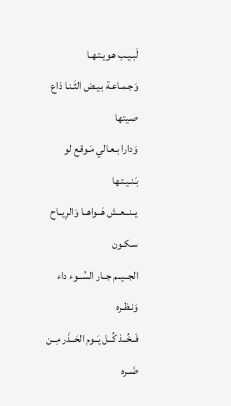لَبـيـب هـويـتـهـا
وَجـمـاعـة بـيـض الثَـنـا ذاع صـيتها
وَدارا بـعـالي مَـوقـع لو بَـنـيـتـها
يــنــعــش هَــواهــا وَالرِيــاح سـكـون
الجــيــم جــار السُــوء داء وَنـظـره
فَــخُــذ كُــل يَــوم الحَــذَر مِــن ضَــره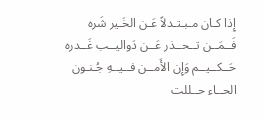إِذا كـان مـبـتـدلاً عَـن الخَـير شَره
فَــمَــن تــحــذر عَــن دَواليــب غَــدره
حَــكــيــم وَإِن الأَمــن فــيــهِ جُـنـون
الحــاء حــللت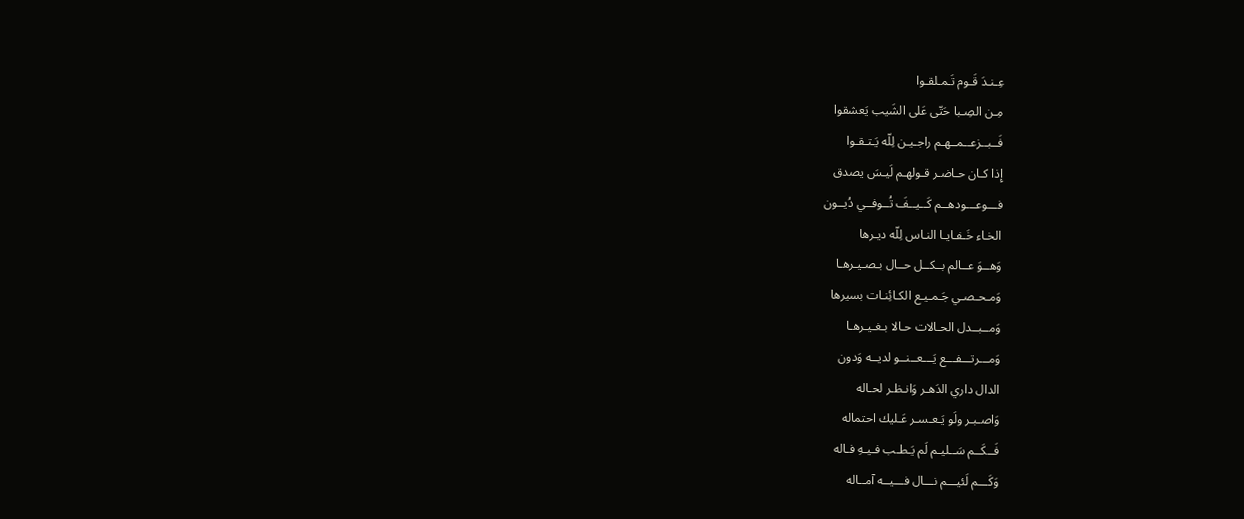عِـنـدَ قَـوم تَـمـلقـوا
مِـن الصِـبا حَتّى عَلى الشَيب يَعشقوا
فَــبــزعــمــهـم راجـيـن لِلّه يَـتـقـوا
إِذا كـان حـاضـر قـولهـم لَيـسَ يصدق
فـــوعـــودهــم كَــيــفَ تُــوفــي دُيــون
الخـاء خَـفـايـا النـاس لِلّه ديـرها
وَهــوَ عــالم بــكــل حــال بـصـيـرهـا
وَمـحـصـي جَـمـيـع الكـائِنـات بسيرها
وَمــبــدل الحـالات حـالا بـغـيـرهـا
وَمـــرتـــفـــع يَـــعــنــو لديــه وَدون
الدال داري الدَهـر وَانـظـر لحـاله
وَاصـبـر ولَو يَـعـسـر عَـليك احتماله
فَــكَــم سَــليـم لَم يَـطـب فـيـهِ فـاله
وَكَـــم لَئيـــم نـــال فـــيــه آمــاله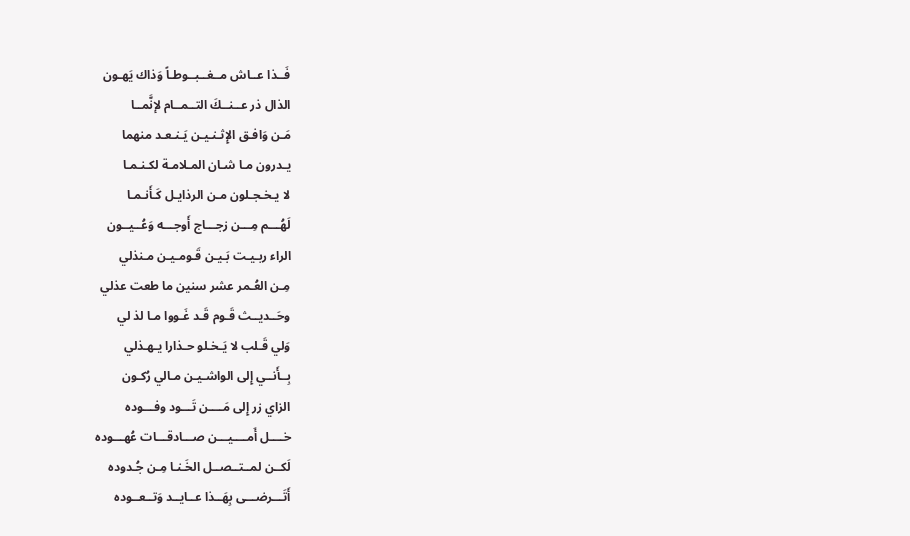فَــذا عــاش مــغــبــوطـاً وَذاك يَهـون
الذال ذر عــنــكَ التــمــام لإنَّمــا
مَـن وَافـق الإِثـنـيـن يَـنـعـد منهما
يـدرون مـا شـان المـلامـة لكـنـمـا
لا يـخـجـلون مـن الرذايـل كَـأَنـمـا
لَهُـــم مِـــن زجـــاج أَوجـــه وَعُــيــون
الراء ربـيـت بَـيـن قَـومـيـن مـنذلي
مِـن العُـمر عشر سنين ما طعت عذلي
وحَــديــث قَـوم قَـد غَـووا مـا لذ لي
وَلي قَـلب لا يَـخـلو حـذارا يـهـذلي
بِــأَنــي إِلى الواشـيـن مـالي رُكـون
الزاي زر إِلى مَــــن تَـــود وفـــوده
خــــل أَمــــيـــن صـــادقـــات عُهـــوده
لَكــن لمــتــصــل الخَـنـا مِـن جُـدوده
أَتَـــرضـــى بِهَــذا عــايــد وَتــعــوده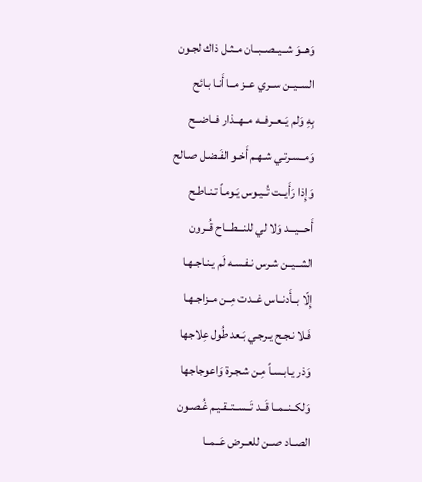وَهــوَ شــيــصــبــان مــثـل ذاك لجـون
الســيــن ســري عــز مــا أَنـا بـائح
بِهِ وَلم يَــعــرفــه مــهــذار فــاضــح
وَمــسـرتـي شـهـم أَخـو الفَـضـل صـالح
وَإِذا رَأَيــت تُــيـوس يَـومـاً تـنـاطـح
أَحـــيـــد وَلا لي للنـــطـــاح قُــرون
الشــيــن شـرس نـفـسـه لَم يـنـاجـهـا
إِلّا بــأَدنــاس غــدت مِــن مــزاجـهـا
فَـلا نـجـح يـرجـي بَـعد طُول عِلاجها
وَذر يـابـسـاً مِـن شـجـرة وَاعوجاجها
وَلكــنــمــا قَــد تَــســتــقـيـم غُـصـون
الصــاد صــن للعــرض عَــمــا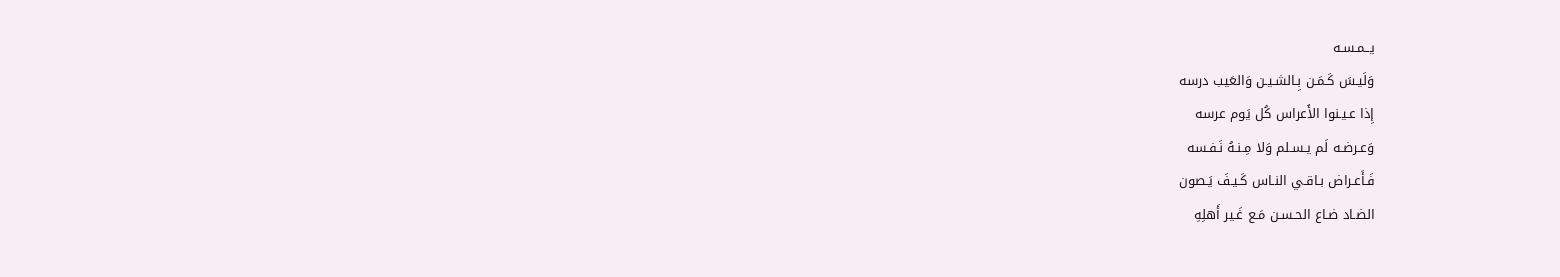يــمـسـه
وَلَيـسَ كَـمَـن بِـالشـيـن وَالعَيب درسه
إِذا عـيـنوا الأَعراس كُل يَوم عرسه
وَعـرضـه لَم يـسـلم وَلا مِـنـهُ نَـفـسه
فَـأَعـراض بـاقـي النـاس كَـيـفَ يَـصون
الضـاد ضـاع الحـسـن مَـع غَـير أَهلِهِ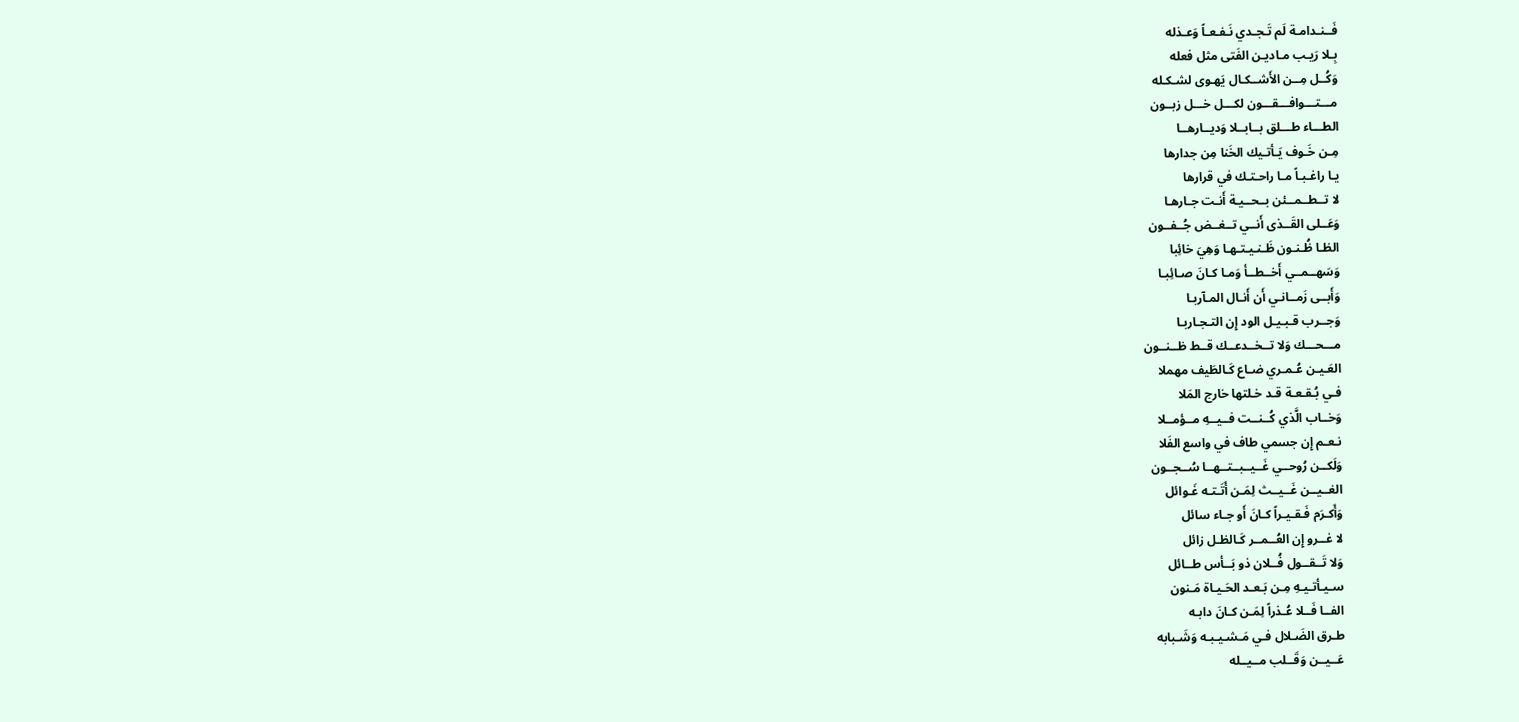فَــنـدامـة لَم تَـجـدي نَـفـعـاً وَعـذله
بِـلا رَيـب مـاديـن الفَتى مثل فعله
وَكُــل مِــن الأَشــكـال يَهـوى لشـكـله
مـــتـــوافـــقـــون لكـــل خـــل زبــون
الطـــاء طـــلق بــابــلا وَديــارهــا
مِـن خَـوف يَـأتـيك الخَنا مِن جدارها
يـا راغـبـاً مـا راحـتـك في قرارها
لا تــطــمــئن بــحــيـة أَنـت جـارهـا
وَعَــلى القَــذى أَنــي تــغــض جُــفــون
الظـا ظُـنـون ظَـنـيـتـهـا وَهِيَ خائِبا
وَسَهــمــي أَخــطــأ وَمـا كـانَ صـائِبـا
وَأَبــى زَمــانـي أَن أَنـال المـآربـا
وَجــرب قـبـيـل الود إِن التـجـاربـا
مـــحـــك وَلا تــخــدعــك قــط ظــنــون
العَـيـن عُـمـري ضـاع كَـالطَيف مهملا
فـي بُـقـعـة قـد خـلتها خارج المَلا
وَخــاب الَّذي كُــنــت فــيــهِ مــؤمــلا
نـعـم إِن جسمي طاف في واسع الفَلا
وَلَكــن رُوحــي غَــيــبــتــهــا سُــجــون
الغــيــن غَــيــث لِمَـن أَتَـتـه غَـوائل
وَأَكـرَم فَـقـيـراً كـانَ أَو جـاء سائل
لا غــرو إِن العُــمــر كَـالظـل زائل
وَلا تَــقــول فُــلان ذو بَــأس طــائل
سـيـأتـيـهِ مِـن بَـعـد الحَـيـاة مَـنون
الفــا فَــلا عُـذراً لِمَـن كـانَ دابـه
طـرق الضَـلال فـي مَـشـيـبـه وَشَـبابه
عَــيــن وَقَــلب مــيــله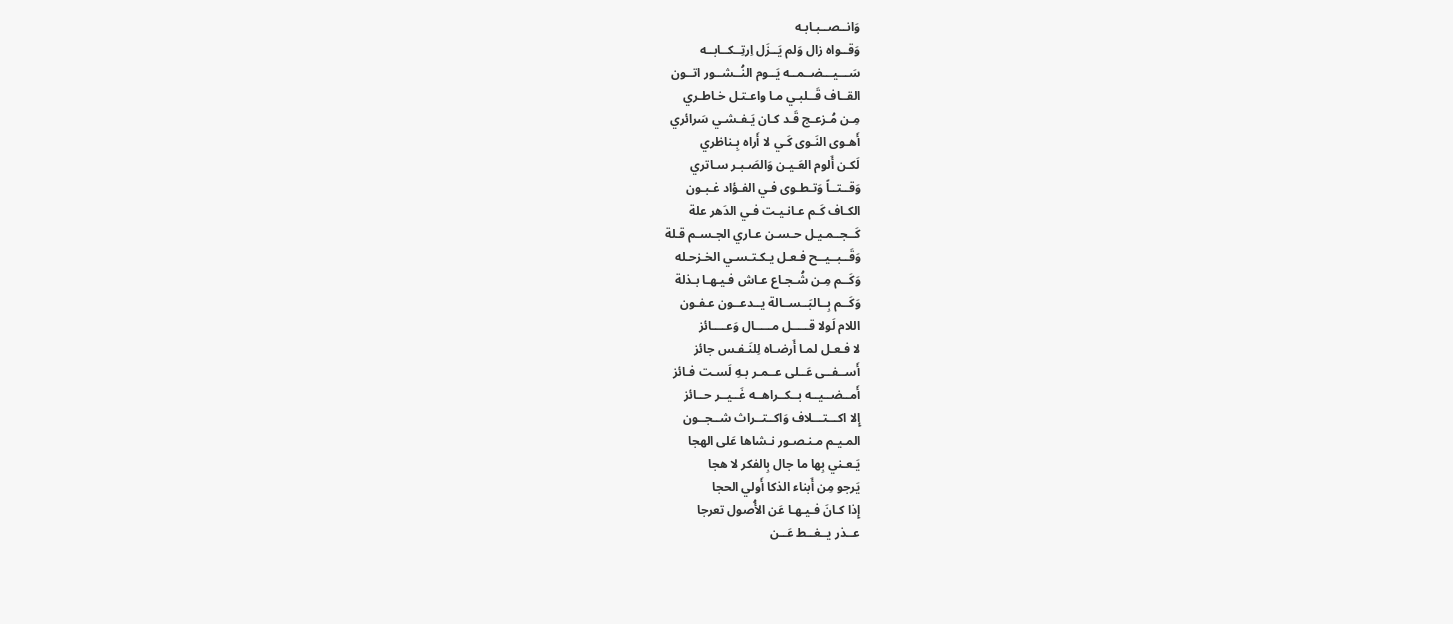وَانــصــبـابـه
وَقــواه زال وَلم يَــزَل اِرتِــكــابــه
سَـــيـــضــمــه يَــوم النُــشــور اتــون
القــاف قَــلبـي مـا واعـتـل خـاطـري
مِـن مُـزعـج قَـد كـان يَـفـشـي سَرائري
أَهـوى النَـوى كَـي لا أَراه بِـناظري
لَكـن أَلوم العَـيـن وَالصَـبـر سـاتري
وَقــتــاً وَتـطـوى فـي الفـؤاد غـبـون
الكـاف كَـم عـانـيـت فـي الدَهر علة
كَــجــمـيـل حـسـن عـاري الجـسـم قـلة
وَقَــبــيــح فـعـل يـكـتـسـي الخـزحـله
وَكَــم مِـن شُـجـاع عـاش فـيـهـا بـذلة
وَكَــم بِــالبَــســالة يــدعــون عـفـون
اللام لَولا قـــــل مـــــال وَعــــائز
لا فـعـل لمـا أَرضـاه لِلنَـفـس جائز
أَســفــى عَــلى عــمـر بـهِ لَسـت فـائز
أَمــضــيــه بــكــراهــه غَــيــر حــائز
إِلا اكـــتـــلاف وَاكــتــراث شــجــون
المـيـم مـنـصـور نـشاها عَلى الهجا
يَـعـني بِها ما جال بِالفكر لا هجا
يَرجو مِن أَبناء الذكا أَولي الحجا
إِذا كـانَ فـيـهـا عَن الأُصول تعرجا
عــذر يــغــط عَــن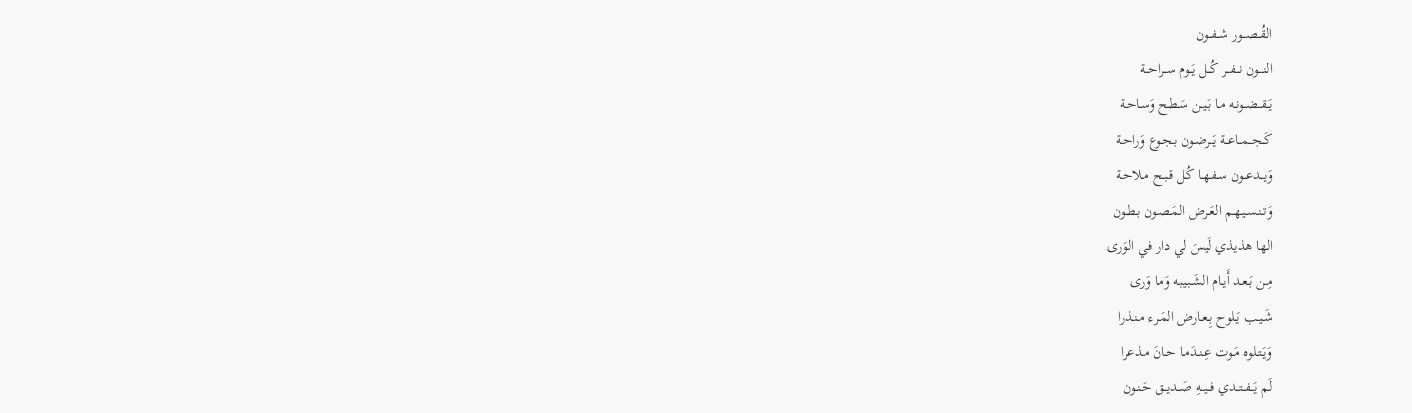القُــصــور شــفــون
النـــون نـــفــر كُــل يَــوم ســراحــة
يَــقــضــونـه مـا بَـيـن سَـطـح وَسـاحـة
كَــجــمــاعــة يَــرضـون بـجـوع وَراحـة
وَيــدعــون سـفـهـا كُـل قـبـح مـلاحـة
وَتـنـسـيـهـم العَـرض المَـصـون بـطـون
الها هذيذي لَيسَ لي دار في الوَرى
مِـن بَـعـد أَيـام الشَـبـيبه وَما وَرى
شَـيـب يَـلوح بِـعـارض المَـرء مـنـذرا
وَيَـتـلوه مَـوت عِـنـدَمـا حـانَ مـذعرا
لَم يَــفــتــدي فــيــهِ صَــديــق حَـنـون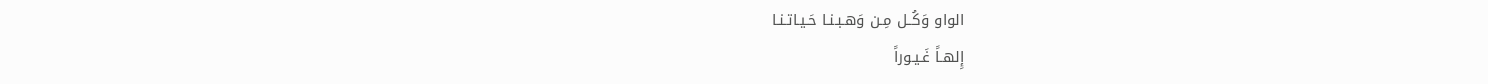الواو وَكُــل مِـن وَهـبـنـا حَـيـاتـنـا
إِلهـاً غَـيـوراً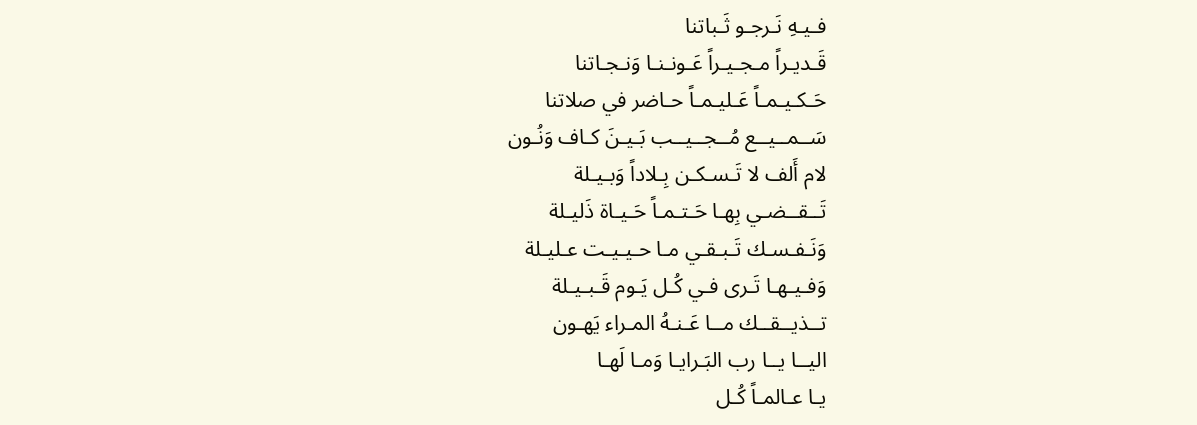فـيـهِ نَـرجـو ثَـباتنا
قَـديـراً مـجـيـراً عَـونـنـا وَنـجـاتنا
حَـكـيـمـاً عَـليـمـاً حـاضر في صلاتنا
سَــمــيــع مُــجــيــب بَـيـنَ كـاف وَنُـون
لام أَلف لا تَـسـكـن بِـلاداً وَبـيـلة
تَــقــضـي بِهـا حَـتـمـاً حَـيـاة ذَليـلة
وَنَـفـسـك تَـبـقـي مـا حـيـيـت عـليـلة
وَفـيـهـا تَـرى فـي كُـل يَـوم قَـبـيـلة
تــذيــقــك مــا عَـنـهُ المـراء يَهـون
اليــا يــا رب البَـرايـا وَمـا لَهـا
يـا عـالمـاً كُـل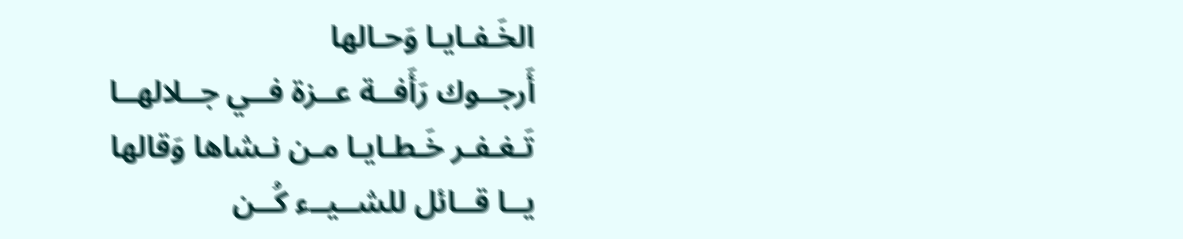الخَـفـايـا وَحـالها
أَرجــوك رَأَفــة عــزة فــي جــلالهــا
تَـغـفـر خَـطـايـا مـن نـشاها وَقالها
يــا قــائل للشــيــء كُــن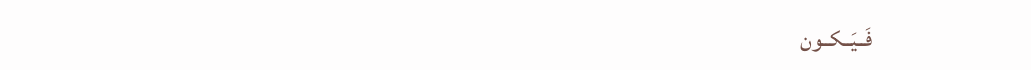فَــيَــكــون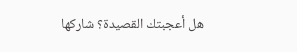هل أعجبتك القصيدة؟ شاركها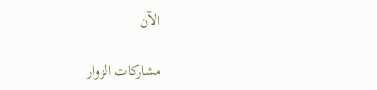الآن

مشاركات الزوار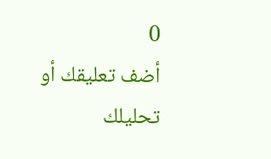0
أضف تعليقك أو تحليلك